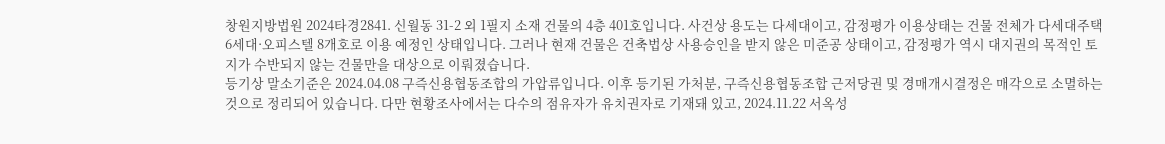창원지방법원 2024타경2841. 신월동 31-2 외 1필지 소재 건물의 4층 401호입니다. 사건상 용도는 다세대이고, 감정평가 이용상태는 건물 전체가 다세대주택 6세대·오피스텔 8개호로 이용 예정인 상태입니다. 그러나 현재 건물은 건축법상 사용승인을 받지 않은 미준공 상태이고, 감정평가 역시 대지권의 목적인 토지가 수반되지 않는 건물만을 대상으로 이뤄졌습니다.
등기상 말소기준은 2024.04.08 구즉신용협동조합의 가압류입니다. 이후 등기된 가처분, 구즉신용협동조합 근저당권 및 경매개시결정은 매각으로 소멸하는 것으로 정리되어 있습니다. 다만 현황조사에서는 다수의 점유자가 유치권자로 기재돼 있고, 2024.11.22 서옥성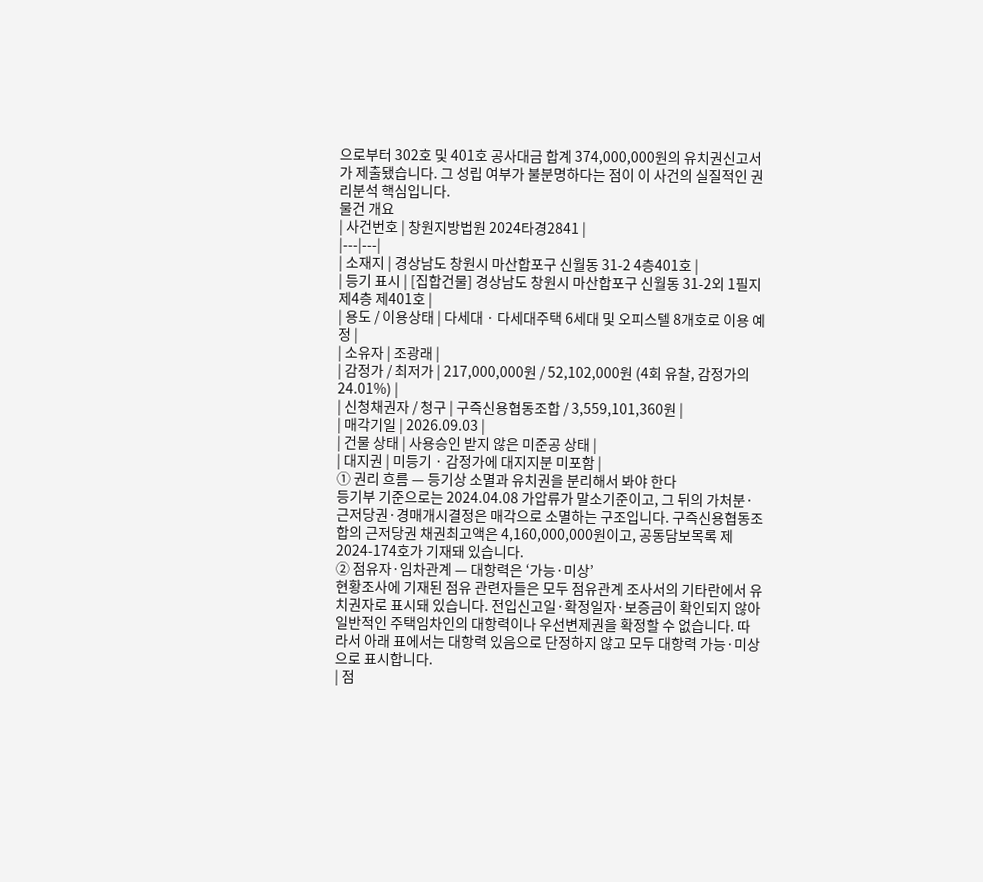으로부터 302호 및 401호 공사대금 합계 374,000,000원의 유치권신고서가 제출됐습니다. 그 성립 여부가 불분명하다는 점이 이 사건의 실질적인 권리분석 핵심입니다.
물건 개요
| 사건번호 | 창원지방법원 2024타경2841 |
|---|---|
| 소재지 | 경상남도 창원시 마산합포구 신월동 31-2 4층401호 |
| 등기 표시 | [집합건물] 경상남도 창원시 마산합포구 신월동 31-2외 1필지 제4층 제401호 |
| 용도 / 이용상태 | 다세대 · 다세대주택 6세대 및 오피스텔 8개호로 이용 예정 |
| 소유자 | 조광래 |
| 감정가 / 최저가 | 217,000,000원 / 52,102,000원 (4회 유찰, 감정가의 24.01%) |
| 신청채권자 / 청구 | 구즉신용협동조합 / 3,559,101,360원 |
| 매각기일 | 2026.09.03 |
| 건물 상태 | 사용승인 받지 않은 미준공 상태 |
| 대지권 | 미등기 · 감정가에 대지지분 미포함 |
① 권리 흐름 — 등기상 소멸과 유치권을 분리해서 봐야 한다
등기부 기준으로는 2024.04.08 가압류가 말소기준이고, 그 뒤의 가처분·근저당권·경매개시결정은 매각으로 소멸하는 구조입니다. 구즉신용협동조합의 근저당권 채권최고액은 4,160,000,000원이고, 공동담보목록 제2024-174호가 기재돼 있습니다.
② 점유자·임차관계 — 대항력은 ‘가능·미상’
현황조사에 기재된 점유 관련자들은 모두 점유관계 조사서의 기타란에서 유치권자로 표시돼 있습니다. 전입신고일·확정일자·보증금이 확인되지 않아 일반적인 주택임차인의 대항력이나 우선변제권을 확정할 수 없습니다. 따라서 아래 표에서는 대항력 있음으로 단정하지 않고 모두 대항력 가능·미상으로 표시합니다.
| 점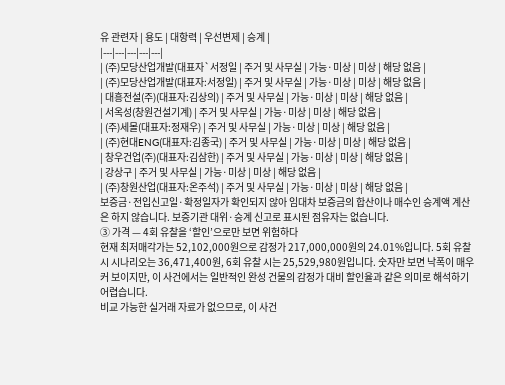유 관련자 | 용도 | 대항력 | 우선변제 | 승계 |
|---|---|---|---|---|
| (주)모당산업개발(대표자`서정일 | 주거 및 사무실 | 가능·미상 | 미상 | 해당 없음 |
| (주)모당산업개발(대표자:서정일) | 주거 및 사무실 | 가능·미상 | 미상 | 해당 없음 |
| 대흥전설(주)(대표자:김상의) | 주거 및 사무실 | 가능·미상 | 미상 | 해당 없음 |
| 서옥성(창원건설기계) | 주거 및 사무실 | 가능·미상 | 미상 | 해당 없음 |
| (주)세몰(대표자:정재우) | 주거 및 사무실 | 가능·미상 | 미상 | 해당 없음 |
| (주)현대ENG(대표자:김종국) | 주거 및 사무실 | 가능·미상 | 미상 | 해당 없음 |
| 창우건업(주)(대표자:김삼한) | 주거 및 사무실 | 가능·미상 | 미상 | 해당 없음 |
| 강상구 | 주거 및 사무실 | 가능·미상 | 미상 | 해당 없음 |
| (주)창원산업(대표자:온주석) | 주거 및 사무실 | 가능·미상 | 미상 | 해당 없음 |
보증금·전입신고일·확정일자가 확인되지 않아 임대차 보증금의 합산이나 매수인 승계액 계산은 하지 않습니다. 보증기관 대위·승계 신고로 표시된 점유자는 없습니다.
③ 가격 — 4회 유찰을 ‘할인’으로만 보면 위험하다
현재 최저매각가는 52,102,000원으로 감정가 217,000,000원의 24.01%입니다. 5회 유찰 시 시나리오는 36,471,400원, 6회 유찰 시는 25,529,980원입니다. 숫자만 보면 낙폭이 매우 커 보이지만, 이 사건에서는 일반적인 완성 건물의 감정가 대비 할인율과 같은 의미로 해석하기 어렵습니다.
비교 가능한 실거래 자료가 없으므로, 이 사건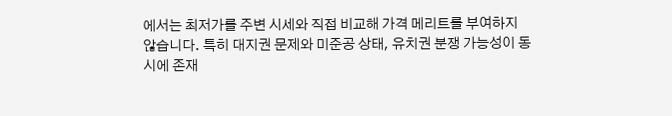에서는 최저가를 주변 시세와 직접 비교해 가격 메리트를 부여하지 않습니다. 특히 대지권 문제와 미준공 상태, 유치권 분쟁 가능성이 동시에 존재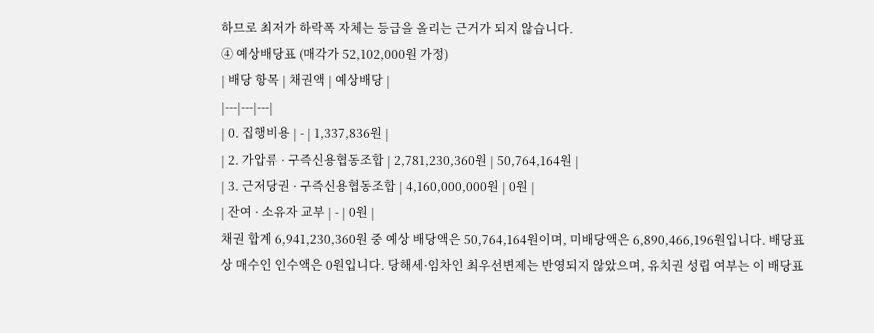하므로 최저가 하락폭 자체는 등급을 올리는 근거가 되지 않습니다.
④ 예상배당표 (매각가 52,102,000원 가정)
| 배당 항목 | 채권액 | 예상배당 |
|---|---|---|
| 0. 집행비용 | - | 1,337,836원 |
| 2. 가압류 · 구즉신용협동조합 | 2,781,230,360원 | 50,764,164원 |
| 3. 근저당권 · 구즉신용협동조합 | 4,160,000,000원 | 0원 |
| 잔여 · 소유자 교부 | - | 0원 |
채권 합계 6,941,230,360원 중 예상 배당액은 50,764,164원이며, 미배당액은 6,890,466,196원입니다. 배당표상 매수인 인수액은 0원입니다. 당해세·임차인 최우선변제는 반영되지 않았으며, 유치권 성립 여부는 이 배당표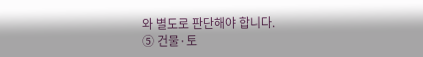와 별도로 판단해야 합니다.
⑤ 건물·토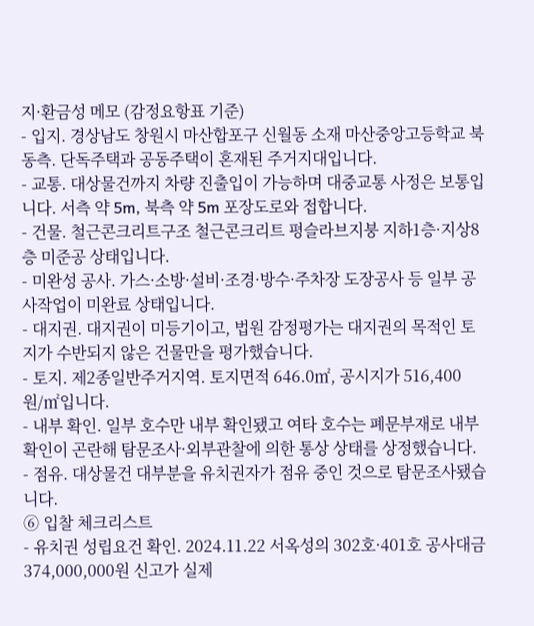지·환금성 메모 (감정요항표 기준)
- 입지. 경상남도 창원시 마산합포구 신월동 소재 마산중앙고등학교 북동측. 단독주택과 공동주택이 혼재된 주거지대입니다.
- 교통. 대상물건까지 차량 진출입이 가능하며 대중교통 사정은 보통입니다. 서측 약 5m, 북측 약 5m 포장도로와 접합니다.
- 건물. 철근콘크리트구조 철근콘크리트 평슬라브지붕 지하1층·지상8층 미준공 상태입니다.
- 미완성 공사. 가스·소방·설비·조경·방수·주차장 도장공사 등 일부 공사작업이 미완료 상태입니다.
- 대지권. 대지권이 미등기이고, 법원 감정평가는 대지권의 목적인 토지가 수반되지 않은 건물만을 평가했습니다.
- 토지. 제2종일반주거지역. 토지면적 646.0㎡, 공시지가 516,400원/㎡입니다.
- 내부 확인. 일부 호수만 내부 확인됐고 여타 호수는 폐문부재로 내부 확인이 곤란해 탐문조사·외부관찰에 의한 통상 상태를 상정했습니다.
- 점유. 대상물건 대부분을 유치권자가 점유 중인 것으로 탐문조사됐습니다.
⑥ 입찰 체크리스트
- 유치권 성립요건 확인. 2024.11.22 서옥성의 302호·401호 공사대금 374,000,000원 신고가 실제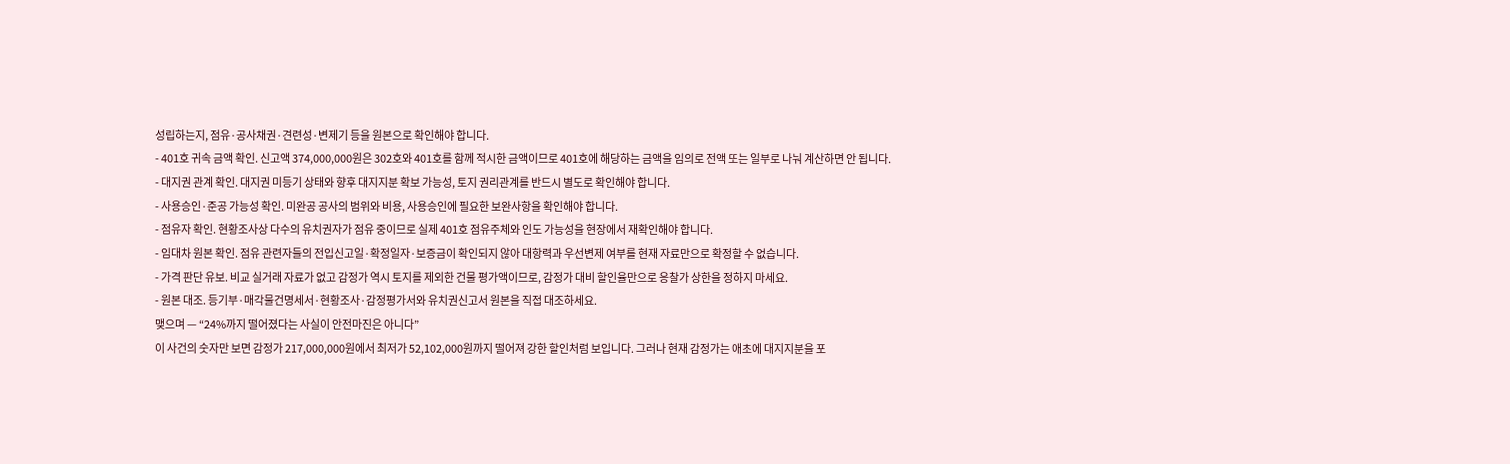성립하는지, 점유·공사채권·견련성·변제기 등을 원본으로 확인해야 합니다.
- 401호 귀속 금액 확인. 신고액 374,000,000원은 302호와 401호를 함께 적시한 금액이므로 401호에 해당하는 금액을 임의로 전액 또는 일부로 나눠 계산하면 안 됩니다.
- 대지권 관계 확인. 대지권 미등기 상태와 향후 대지지분 확보 가능성, 토지 권리관계를 반드시 별도로 확인해야 합니다.
- 사용승인·준공 가능성 확인. 미완공 공사의 범위와 비용, 사용승인에 필요한 보완사항을 확인해야 합니다.
- 점유자 확인. 현황조사상 다수의 유치권자가 점유 중이므로 실제 401호 점유주체와 인도 가능성을 현장에서 재확인해야 합니다.
- 임대차 원본 확인. 점유 관련자들의 전입신고일·확정일자·보증금이 확인되지 않아 대항력과 우선변제 여부를 현재 자료만으로 확정할 수 없습니다.
- 가격 판단 유보. 비교 실거래 자료가 없고 감정가 역시 토지를 제외한 건물 평가액이므로, 감정가 대비 할인율만으로 응찰가 상한을 정하지 마세요.
- 원본 대조. 등기부·매각물건명세서·현황조사·감정평가서와 유치권신고서 원본을 직접 대조하세요.
맺으며 — “24%까지 떨어졌다는 사실이 안전마진은 아니다”
이 사건의 숫자만 보면 감정가 217,000,000원에서 최저가 52,102,000원까지 떨어져 강한 할인처럼 보입니다. 그러나 현재 감정가는 애초에 대지지분을 포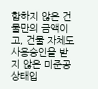함하지 않은 건물만의 금액이고, 건물 자체도 사용승인을 받지 않은 미준공 상태입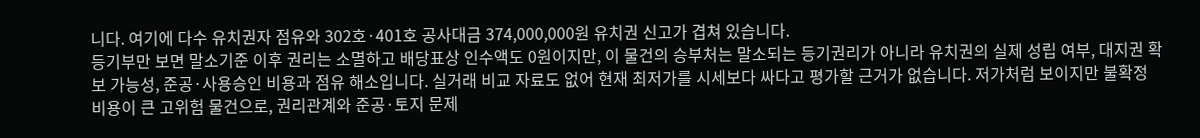니다. 여기에 다수 유치권자 점유와 302호·401호 공사대금 374,000,000원 유치권 신고가 겹쳐 있습니다.
등기부만 보면 말소기준 이후 권리는 소멸하고 배당표상 인수액도 0원이지만, 이 물건의 승부처는 말소되는 등기권리가 아니라 유치권의 실제 성립 여부, 대지권 확보 가능성, 준공·사용승인 비용과 점유 해소입니다. 실거래 비교 자료도 없어 현재 최저가를 시세보다 싸다고 평가할 근거가 없습니다. 저가처럼 보이지만 불확정 비용이 큰 고위험 물건으로, 권리관계와 준공·토지 문제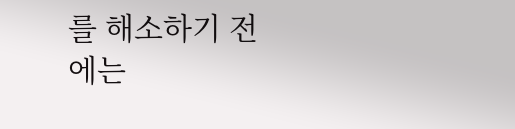를 해소하기 전에는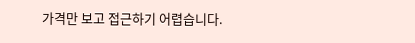가격만 보고 접근하기 어렵습니다.